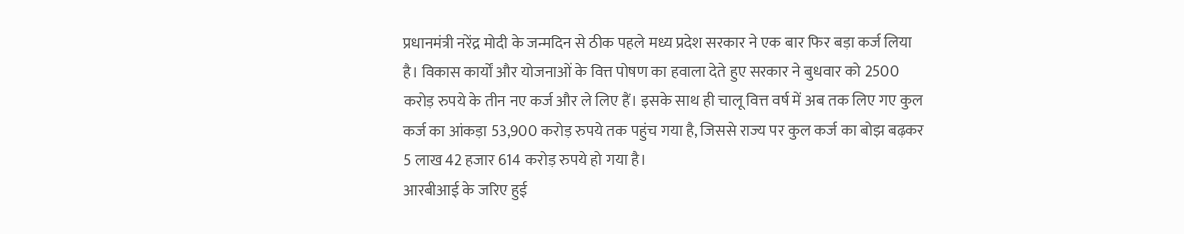प्रधानमंत्री नरेंद्र मोदी के जन्मदिन से ठीक पहले मध्य प्रदेश सरकार ने एक बार फिर बड़ा कर्ज लिया है। विकास कार्यों और योजनाओं के वित्त पोषण का हवाला देते हुए सरकार ने बुधवार को 2500 करोड़ रुपये के तीन नए कर्ज और ले लिए हैं। इसके साथ ही चालू वित्त वर्ष में अब तक लिए गए कुल कर्ज का आंकड़ा 53,900 करोड़ रुपये तक पहुंच गया है, जिससे राज्य पर कुल कर्ज का बोझ बढ़कर 5 लाख 42 हजार 614 करोड़ रुपये हो गया है।
आरबीआई के जरिए हुई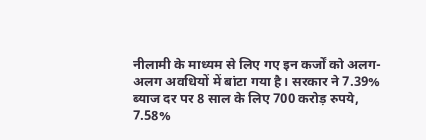नीलामी के माध्यम से लिए गए इन कर्जों को अलग-अलग अवधियों में बांटा गया है। सरकार ने 7.39% ब्याज दर पर 8 साल के लिए 700 करोड़ रुपये, 7.58%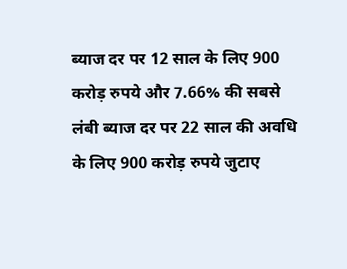ब्याज दर पर 12 साल के लिए 900 करोड़ रुपये और 7.66% की सबसे लंबी ब्याज दर पर 22 साल की अवधि के लिए 900 करोड़ रुपये जुटाए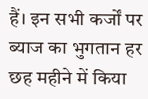हैं। इन सभी कर्जों पर ब्याज का भुगतान हर छह महीने में किया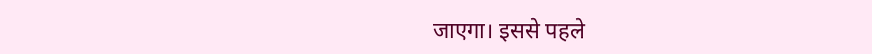जाएगा। इससे पहले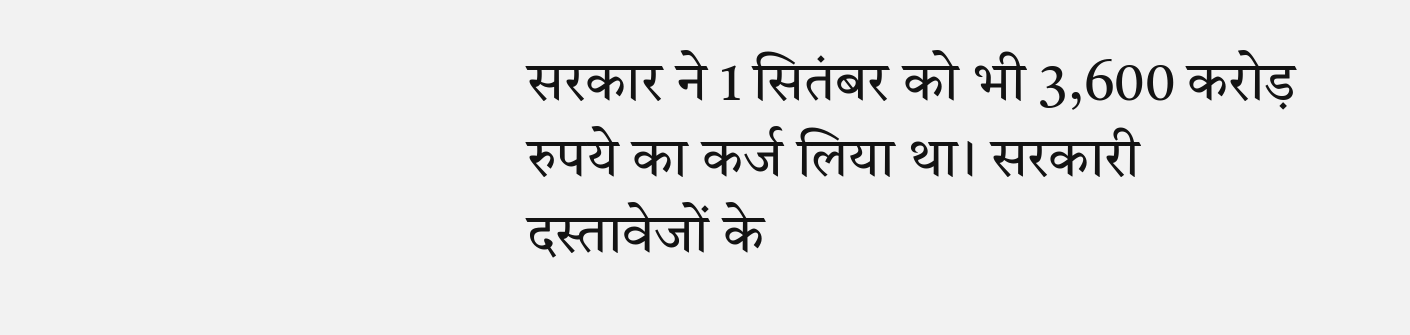सरकार ने 1 सितंबर को भी 3,600 करोड़ रुपये का कर्ज लिया था। सरकारी दस्तावेजों के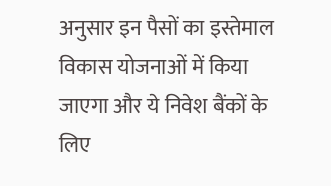अनुसार इन पैसों का इस्तेमाल विकास योजनाओं में किया जाएगा और ये निवेश बैंकों के लिए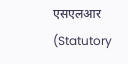एसएलआर (Statutory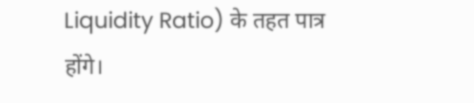Liquidity Ratio) के तहत पात्र होंगे।